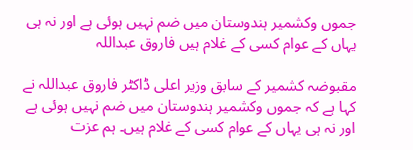جموں وکشمیر ہندوستان میں ضم نہیں ہوئی ہے اور نہ ہی یہاں کے عوام کسی کے غلام ہیں فاروق عبداللہ

مقبوضہ کشمیر کے سابق وزیر اعلی ڈاکٹر فاروق عبداللہ نے کہا ہے کہ جموں وکشمیر ہندوستان میں ضم نہیں ہوئی ہے اور نہ ہی یہاں کے عوام کسی کے غلام ہیں۔ ہم عزت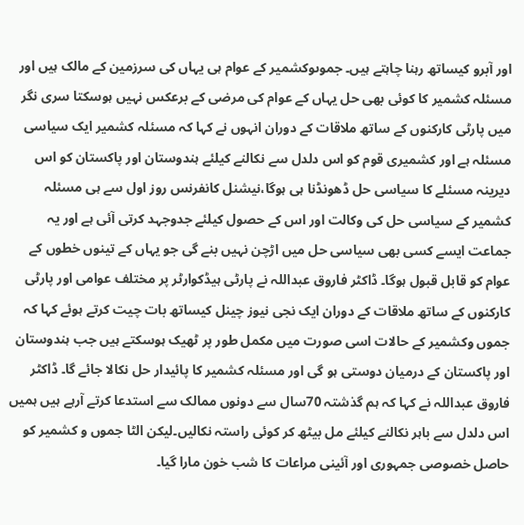اور آبرو کیساتھ رہنا چاہتے ہیں۔ جموںوکشمیر کے عوام ہی یہاں کی سرزمین کے مالک ہیں اور مسئلہ کشمیر کا کوئی بھی حل یہاں کے عوام کی مرضی کے برعکس نہیں ہوسکتا سری نگر میں پارٹی کارکنوں کے ساتھ ملاقات کے دوران انہوں نے کہا کہ مسئلہ کشمیر ایک سیاسی مسئلہ ہے اور کشمیری قوم کو اس دلدل سے نکالنے کیلئے ہندوستان اور پاکستان کو اس دیرینہ مسئلے کا سیاسی حل ڈھونڈنا ہی ہوگا،نیشنل کانفرنس روز اول سے ہی مسئلہ کشمیر کے سیاسی حل کی وکالت اور اس کے حصول کیلئے جدوجہد کرتی آئی ہے اور یہ جماعت ایسے کسی بھی سیاسی حل میں اڑچن نہیں بنے گی جو یہاں کے تینوں خطوں کے عوام کو قابل قبول ہوگا۔ ڈاکٹر فاروق عبداللہ نے پارٹی ہیڈکوارٹر پر مختلف عوامی اور پارٹی کارکنوں کے ساتھ ملاقات کے دوران ایک نجی نیوز چینل کیساتھ بات چیت کرتے ہوئے کہا کہ جموں وکشمیر کے حالات اسی صورت میں مکمل طور پر ٹھیک ہوسکتے ہیں جب ہندوستان اور پاکستان کے درمیان دوستی ہو گی اور مسئلہ کشمیر کا پائیدار حل نکالا جائے گا۔ ڈاکٹر فاروق عبداللہ نے کہا کہ ہم گذشتہ 70سال سے دونوں ممالک سے استدعا کرتے آرہے ہیں ہمیں اس دلدل سے باہر نکالنے کیلئے مل بیٹھ کر کوئی راستہ نکالیں۔لیکن الٹا جموں و کشمیر کو حاصل خصوصی جمہوری اور آئینی مراعات کا شب خون مارا گیا۔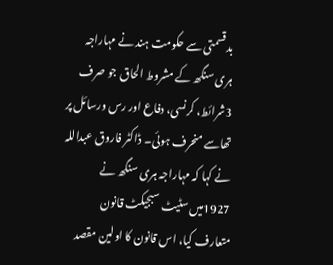بدقسمتی سے حکومت ہند نے مہاراجہ ہری سنگھ کے مشروط الحاق جو صرف 3شرائط، کرنسی، دفاع اور رس ورسائل پر تھاسے منحرف ہوئی۔ ڈاکٹر فاروق عبداللہ نے کہا کہ مہاراجہ ہری سنگھ نے 1927میں سٹیٹ سبجیکٹ قانون متعارف کیا، اس قانون کا اولین مقصد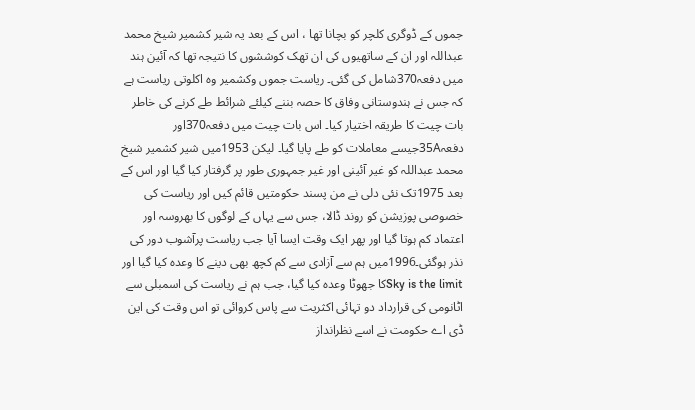جموں کے ڈوگری کلچر کو بچانا تھا ، اس کے بعد یہ شیر کشمیر شیخ محمد عبداللہ اور ان کے ساتھیوں کی ان تھک کوششوں کا نتیجہ تھا کہ آئین ہند میں دفعہ370شامل کی گئی۔ ریاست جموں وکشمیر وہ اکلوتی ریاست ہے کہ جس نے ہندوستانی وفاق کا حصہ بننے کیلئے شرائط طے کرنے کی خاطر بات چیت کا طریقہ اختیار کیا۔ اس بات چیت میں دفعہ370اور دفعہ35Aجیسے معاملات کو طے پایا گیا۔ لیکن 1953میں شیر کشمیر شیخ محمد عبداللہ کو غیر آئینی اور غیر جمہوری طور پر گرفتار کیا گیا اور اس کے بعد 1975تک نئی دلی نے من پسند حکومتیں قائم کیں اور ریاست کی خصوصی پوزیشن کو روند ڈالا، جس سے یہاں کے لوگوں کا بھروسہ اور اعتماد کم ہوتا گیا اور پھر ایک وقت ایسا آیا جب ریاست پرآشوب دور کی نذر ہوگئی۔1996میں ہم سے آزادی سے کم کچھ بھی دینے کا وعدہ کیا گیا اور Sky is the limitکا جھوٹا وعدہ کیا گیا، جب ہم نے ریاست کی اسمبلی سے اٹانومی کی قرارداد دو تہائی اکثریت سے پاس کروائی تو اس وقت کی این ڈی اے حکومت نے اسے نظرانداز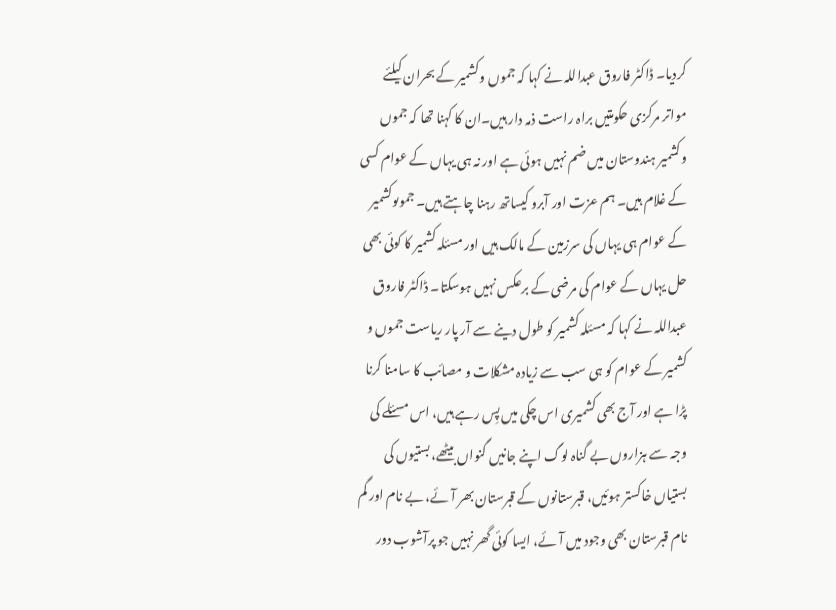کردیا۔ ڈاکٹر فاروق عبداللہ نے کہا کہ جموں وکشمیر کے بحران کیلئے مواتر مرکزی حکومتیں براہ راست ذمہ دار ہیں۔ان کا کہنا تھا کہ جموں وکشمیر ہندوستان میں ضم نہیں ہوئی ہے اور نہ ہی یہاں کے عوام کسی کے غلام ہیں۔ ہم عزت اور آبرو کیساتھ رہنا چاہتے ہیں۔ جموںوکشمیر کے عوام ہی یہاں کی سرزمین کے مالک ہیں اور مسئلہ کشمیر کا کوئی بھی حل یہاں کے عوام کی مرضی کے برعکس نہیں ہوسکتا۔ ڈاکٹر فاروق عبداللہ نے کہا کہ مسئلہ کشمیر کو طول دینے سے آر پار ریاست جموں و کشمیر کے عوام کو ہی سب سے زیادہ مشکلات و مصائب کا سامنا کرنا پڑا ہے اور آج بھی کشمیری اس چکی میں پِس رہے ہیں، اس مسئلے کی وجہ سے ہزاروں بے گناہ لوگ اپنے جانیں گنواں بیٹھے، بستیوں کی بستیاں خاکستر ہوئیں، قبرستانوں کے قبرستان بھر آئے، بے نام اور گم نام قبرستان بھی وجود میں آئے، ایسا کوئی گھر نہیں جو پرآشوب دور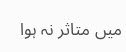میں متاثر نہ ہوا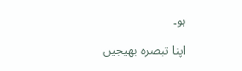ہو۔

اپنا تبصرہ بھیجیں